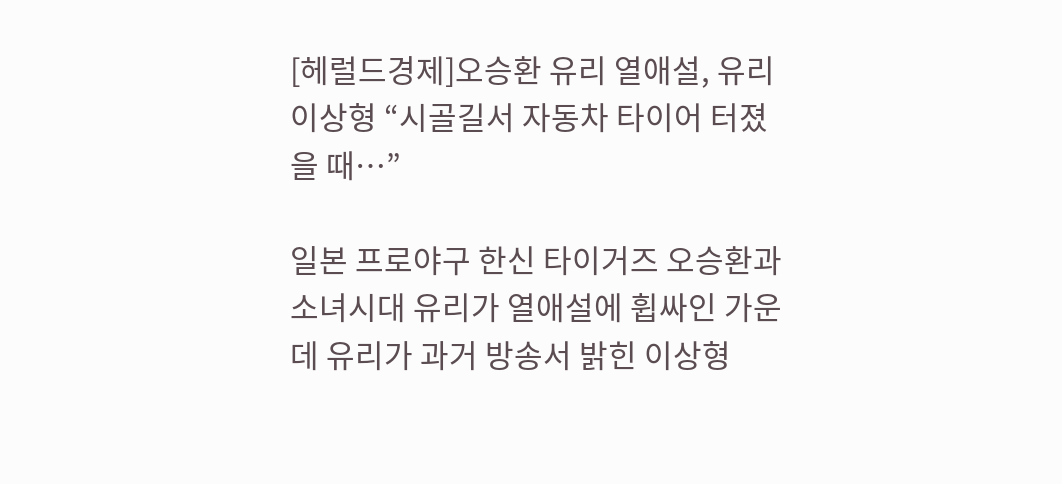[헤럴드경제]오승환 유리 열애설, 유리 이상형 “시골길서 자동차 타이어 터졌을 때…”

일본 프로야구 한신 타이거즈 오승환과 소녀시대 유리가 열애설에 휩싸인 가운데 유리가 과거 방송서 밝힌 이상형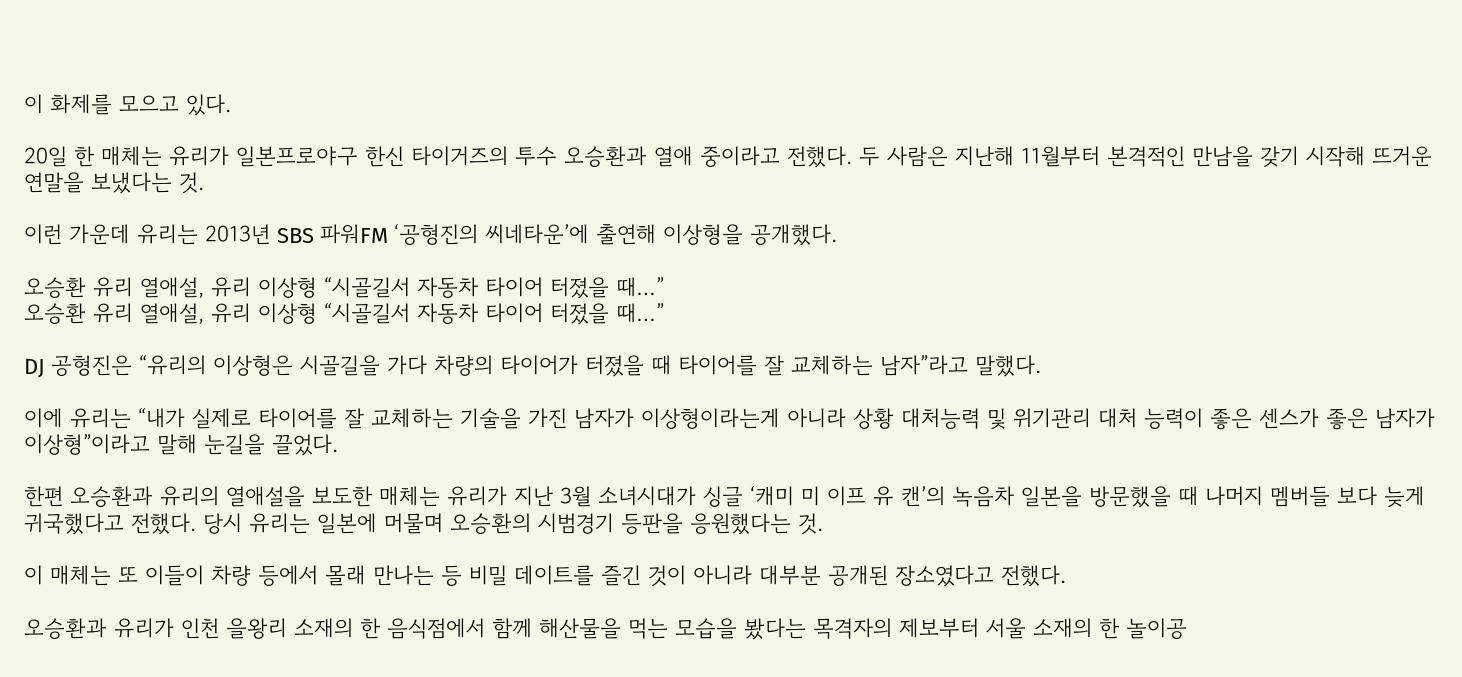이 화제를 모으고 있다.

20일 한 매체는 유리가 일본프로야구 한신 타이거즈의 투수 오승환과 열애 중이라고 전했다. 두 사람은 지난해 11월부터 본격적인 만남을 갖기 시작해 뜨거운 연말을 보냈다는 것.

이런 가운데 유리는 2013년 SBS 파워FM ‘공형진의 씨네타운’에 출연해 이상형을 공개했다.

오승환 유리 열애설, 유리 이상형 “시골길서 자동차 타이어 터졌을 때…”
오승환 유리 열애설, 유리 이상형 “시골길서 자동차 타이어 터졌을 때…”

DJ 공형진은 “유리의 이상형은 시골길을 가다 차량의 타이어가 터졌을 때 타이어를 잘 교체하는 남자”라고 말했다.

이에 유리는 “내가 실제로 타이어를 잘 교체하는 기술을 가진 남자가 이상형이라는게 아니라 상황 대처능력 및 위기관리 대처 능력이 좋은 센스가 좋은 남자가 이상형”이라고 말해 눈길을 끌었다.

한편 오승환과 유리의 열애설을 보도한 매체는 유리가 지난 3월 소녀시대가 싱글 ‘캐미 미 이프 유 캔’의 녹음차 일본을 방문했을 때 나머지 멤버들 보다 늦게 귀국했다고 전했다. 당시 유리는 일본에 머물며 오승환의 시범경기 등판을 응원했다는 것.

이 매체는 또 이들이 차량 등에서 몰래 만나는 등 비밀 데이트를 즐긴 것이 아니라 대부분 공개된 장소였다고 전했다.

오승환과 유리가 인천 을왕리 소재의 한 음식점에서 함께 해산물을 먹는 모습을 봤다는 목격자의 제보부터 서울 소재의 한 놀이공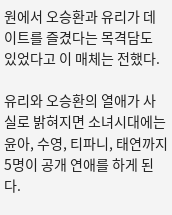원에서 오승환과 유리가 데이트를 즐겼다는 목격담도 있었다고 이 매체는 전했다.

유리와 오승환의 열애가 사실로 밝혀지면 소녀시대에는 윤아, 수영, 티파니, 태연까지 5명이 공개 연애를 하게 된다.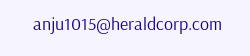anju1015@heraldcorp.com